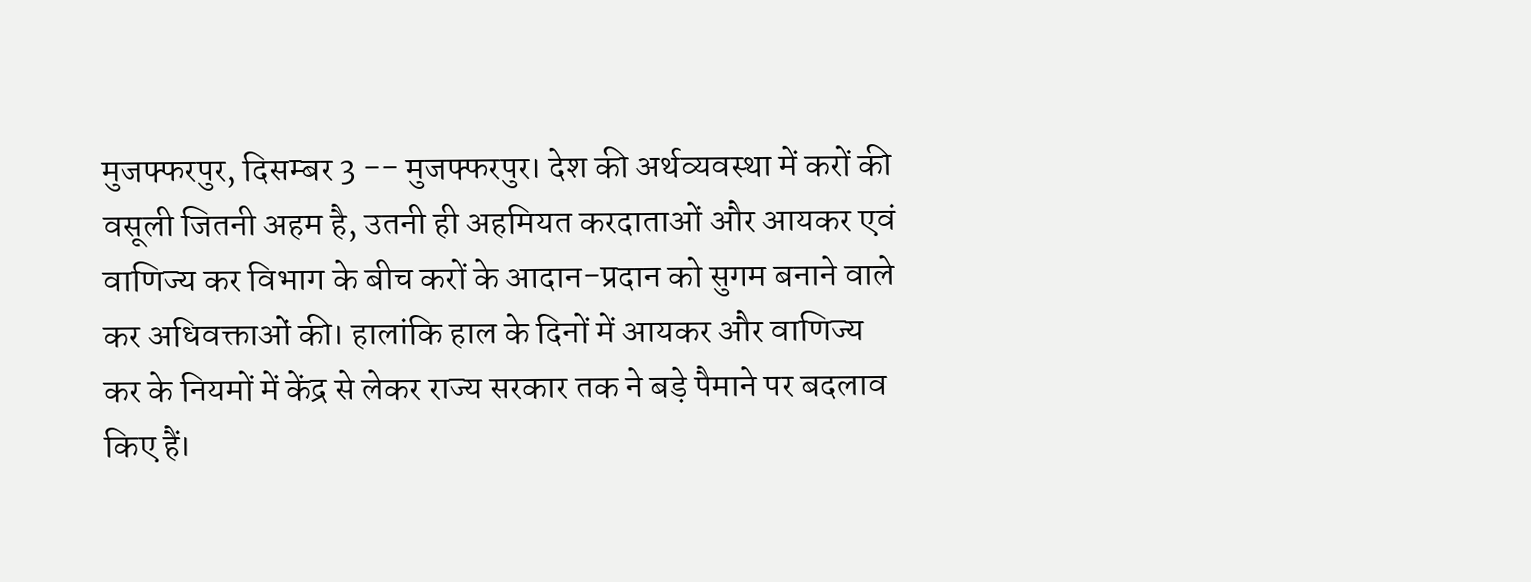मुजफ्फरपुर, दिसम्बर 3 -- मुजफ्फरपुर। देश की अर्थव्यवस्था में करों की वसूली जितनी अहम है, उतनी ही अहमियत करदाताओं और आयकर एवं वाणिज्य कर विभाग के बीच करों के आदान-प्रदान को सुगम बनाने वाले कर अधिवक्ताओं की। हालांकि हाल के दिनों में आयकर और वाणिज्य कर के नियमों में केंद्र से लेकर राज्य सरकार तक ने बड़े पैमाने पर बदलाव किए हैं।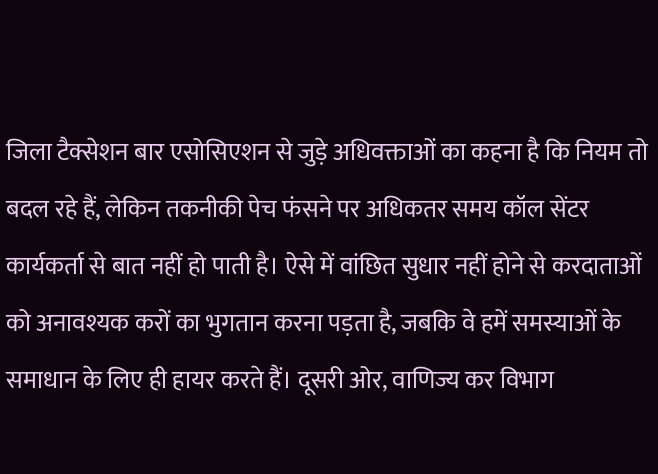जिला टैक्सेशन बार एसोसिएशन से जुड़े अधिवक्ताओं का कहना है कि नियम तो बदल रहे हैं, लेकिन तकनीकी पेच फंसने पर अधिकतर समय कॉल सेंटर कार्यकर्ता से बात नहीं हो पाती है। ऐसे में वांछित सुधार नहीं होने से करदाताओं को अनावश्यक करों का भुगतान करना पड़ता है, जबकि वे हमें समस्याओं के समाधान के लिए ही हायर करते हैं। दूसरी ओर, वाणिज्य कर विभाग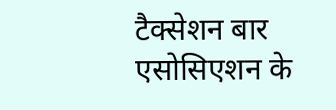टैक्सेशन बार एसोसिएशन के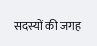सदस्यों की जगह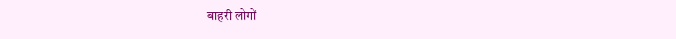बाहरी लोगों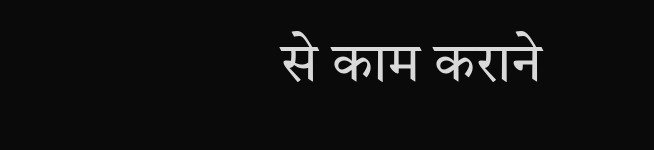से काम कराने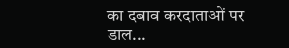का दबाव करदाताओं पर डाल...